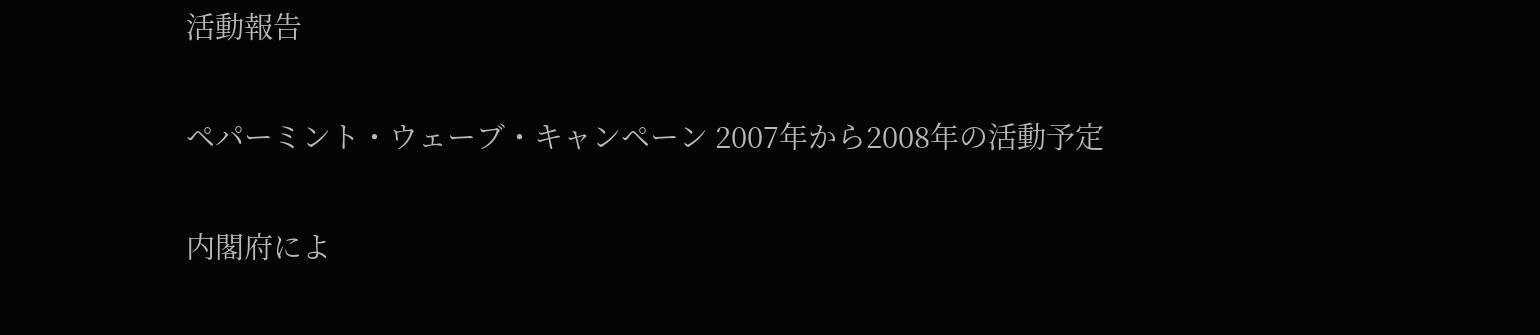活動報告

ペパーミント・ウェーブ・キャンペーン 2007年から2008年の活動予定

内閣府によ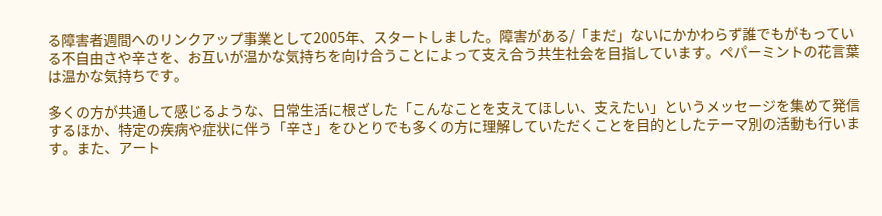る障害者週間へのリンクアップ事業として2005年、スタートしました。障害がある/「まだ」ないにかかわらず誰でもがもっている不自由さや辛さを、お互いが温かな気持ちを向け合うことによって支え合う共生社会を目指しています。ペパーミントの花言葉は温かな気持ちです。

多くの方が共通して感じるような、日常生活に根ざした「こんなことを支えてほしい、支えたい」というメッセージを集めて発信するほか、特定の疾病や症状に伴う「辛さ」をひとりでも多くの方に理解していただくことを目的としたテーマ別の活動も行います。また、アート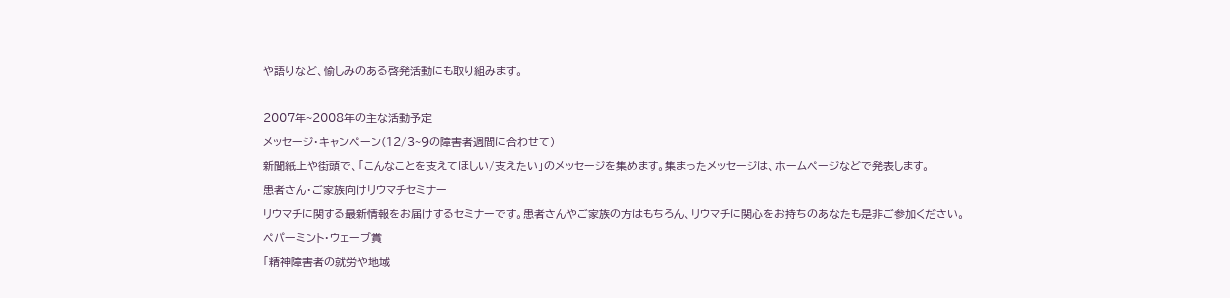や語りなど、愉しみのある啓発活動にも取り組みます。

2007年~2008年の主な活動予定
メッセージ・キャンペーン(12/3~9の障害者週間に合わせて)
新聞紙上や街頭で、「こんなことを支えてほしい/支えたい」のメッセージを集めます。集まったメッセージは、ホームページなどで発表します。
患者さん・ご家族向けリウマチセミナー
リウマチに関する最新情報をお届けするセミナーです。患者さんやご家族の方はもちろん、リウマチに関心をお持ちのあなたも是非ご参加ください。
ペパーミント・ウェーブ賞
「精神障害者の就労や地域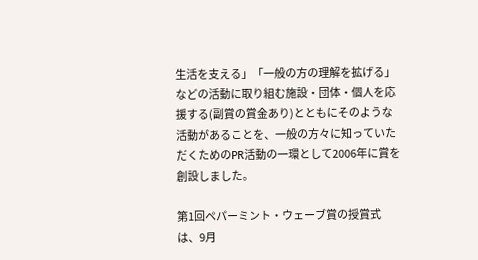生活を支える」「一般の方の理解を拡げる」などの活動に取り組む施設・団体・個人を応援する(副賞の賞金あり)とともにそのような活動があることを、一般の方々に知っていただくためのPR活動の一環として2006年に賞を創設しました。

第1回ペパーミント・ウェーブ賞の授賞式は、9月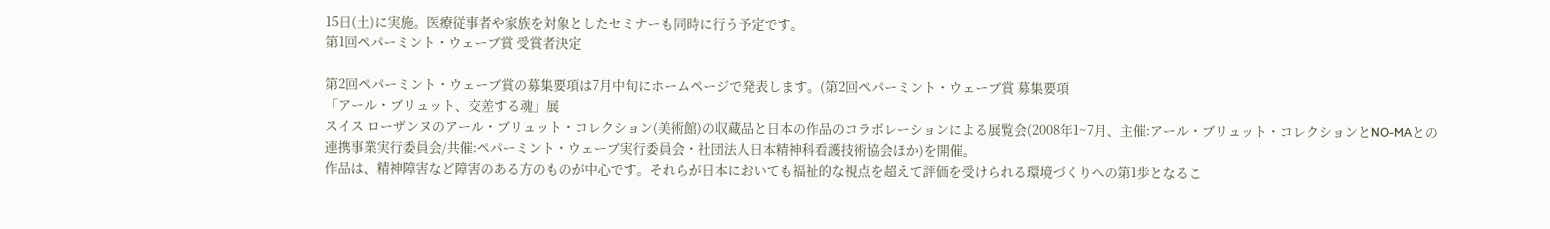15日(土)に実施。医療従事者や家族を対象としたセミナーも同時に行う予定です。
第1回ペパーミント・ウェーブ賞 受賞者決定

第2回ペパーミント・ウェーブ賞の募集要項は7月中旬にホームページで発表します。(第2回ペパーミント・ウェーブ賞 募集要項
「アール・ブリュット、交差する魂」展
スイス ローザンヌのアール・ブリュット・コレクション(美術館)の収蔵品と日本の作品のコラボレーションによる展覧会(2008年1~7月、主催:アール・ブリュット・コレクションとNO-MAとの連携事業実行委員会/共催:ペパーミント・ウェーブ実行委員会・社団法人日本精神科看護技術協会ほか)を開催。
作品は、精神障害など障害のある方のものが中心です。それらが日本においても福祉的な視点を超えて評価を受けられる環境づくりへの第1歩となるこ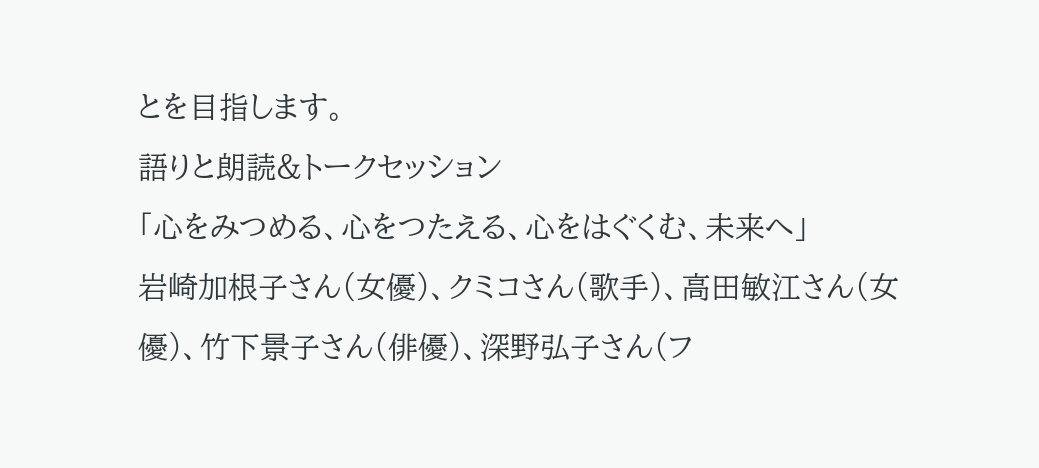とを目指します。
語りと朗読&トークセッション
「心をみつめる、心をつたえる、心をはぐくむ、未来へ」
岩崎加根子さん(女優)、クミコさん(歌手)、高田敏江さん(女優)、竹下景子さん(俳優)、深野弘子さん(フ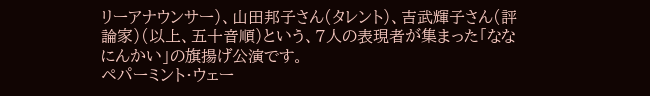リーアナウンサー)、山田邦子さん(タレント)、吉武輝子さん(評論家)(以上、五十音順)という、7人の表現者が集まった「ななにんかい」の旗揚げ公演です。
ペパーミント・ウェー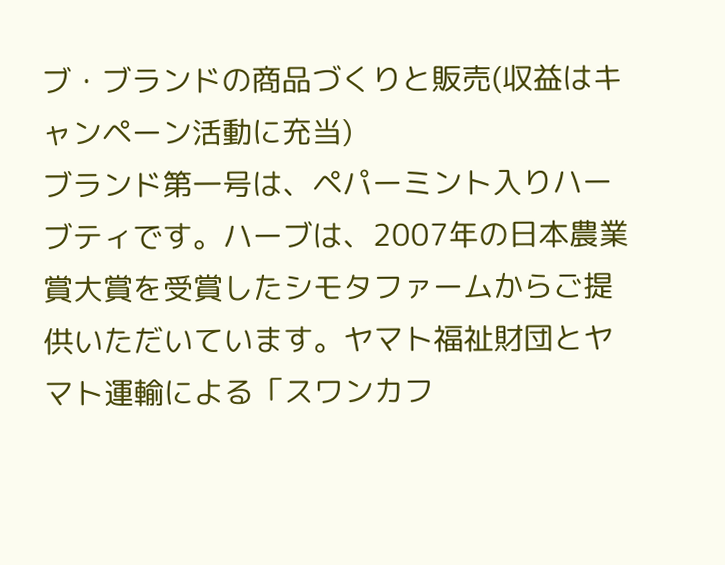ブ・ブランドの商品づくりと販売(収益はキャンペーン活動に充当)
ブランド第一号は、ペパーミント入りハーブティです。ハーブは、2007年の日本農業賞大賞を受賞したシモタファームからご提供いただいています。ヤマト福祉財団とヤマト運輸による「スワンカフ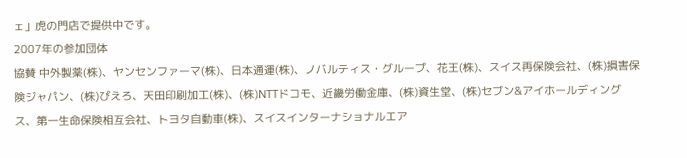ェ」虎の門店で提供中です。
2007年の参加団体
協賛 中外製薬(株)、ヤンセンファーマ(株)、日本通運(株)、ノバルティス・グループ、花王(株)、スイス再保険会社、(株)損害保険ジャパン、(株)ぴえろ、天田印刷加工(株)、(株)NTTドコモ、近畿労働金庫、(株)資生堂、(株)セブン&アイホールディングス、第一生命保険相互会社、トヨタ自動車(株)、スイスインターナショナルエア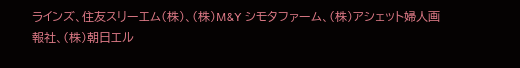ラインズ、住友スリーエム(株)、(株)M&Y シモタファーム、(株)アシェット婦人画報社、(株)朝日エル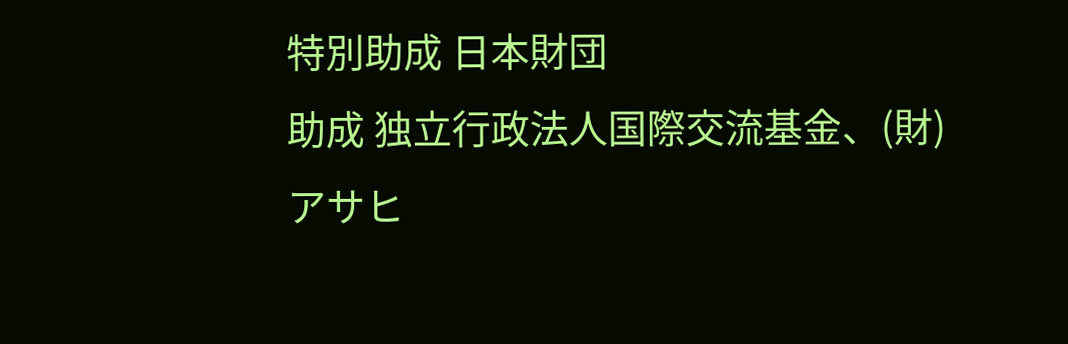特別助成 日本財団
助成 独立行政法人国際交流基金、(財)アサヒ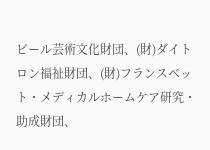ビール芸術文化財団、(財)ダイトロン福祉財団、(財)フランスベット・メディカルホームケア研究・助成財団、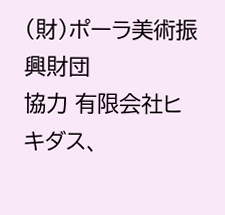(財)ポーラ美術振興財団
協力 有限会社ヒキダス、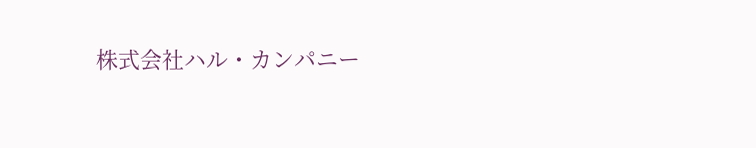株式会社ハル・カンパニー